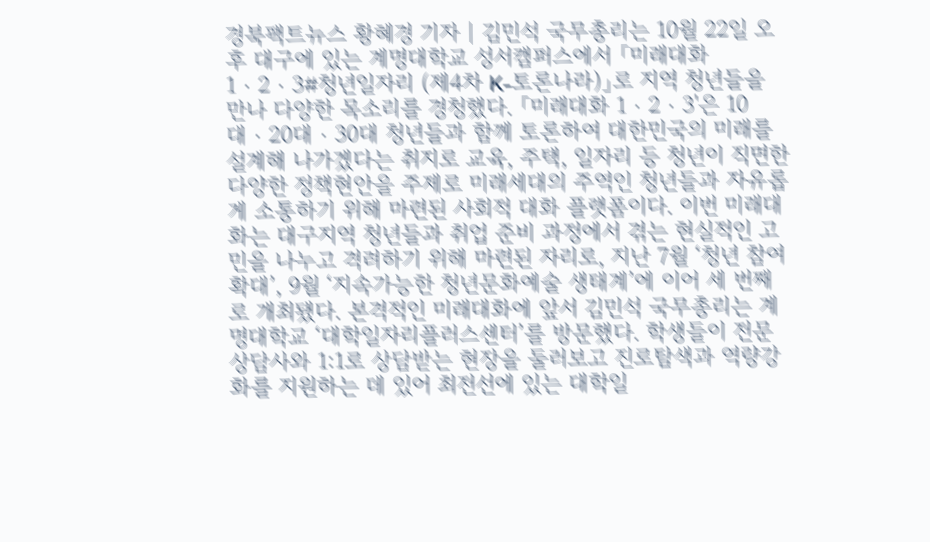경북팩트뉴스 황혜경 기자 | 김민석 국무총리는 10월 22일 오후 대구에 있는 계명대학교 성서캠퍼스에서 「미래대화 1‧2‧3#청년일자리 (제4차 K-토론나라)」로 지역 청년들을 만나 다양한 목소리를 경청했다. 「미래대화 1‧2‧3'은 10대‧20대‧30대 청년들과 함께 토론하여 대한민국의 미래를 설계해 나가겠다는 취지로 교육, 주택, 일자리 등 청년이 직면한 다양한 정책현안을 주제로 미래세대의 주역인 청년들과 자유롭게 소통하기 위해 마련된 사회적 대화 플랫폼이다. 이번 미래대화는 대구지역 청년들과 취업 준비 과정에서 겪는 현실적인 고민을 나누고 격려하기 위해 마련된 자리로, 지난 7월 ‘청년 참여 확대’, 9월 ‘지속가능한 청년문화예술 생태계’에 이어 세 번째로 개최됐다. 본격적인 미래대화에 앞서 김민석 국무총리는 계명대학교 ‘대학일자리플러스센터’를 방문했다. 학생들이 전문 상담사와 1:1로 상담받는 현장을 둘러보고 진로탐색과 역량강화를 지원하는 데 있어 최전선에 있는 대학일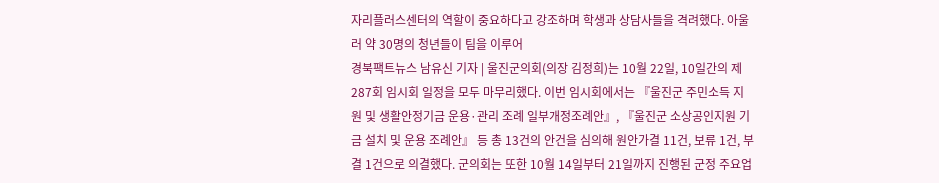자리플러스센터의 역할이 중요하다고 강조하며 학생과 상담사들을 격려했다. 아울러 약 30명의 청년들이 팀을 이루어
경북팩트뉴스 남유신 기자 | 울진군의회(의장 김정희)는 10월 22일, 10일간의 제287회 임시회 일정을 모두 마무리했다. 이번 임시회에서는 『울진군 주민소득 지원 및 생활안정기금 운용·관리 조례 일부개정조례안』, 『울진군 소상공인지원 기금 설치 및 운용 조례안』 등 총 13건의 안건을 심의해 원안가결 11건, 보류 1건, 부결 1건으로 의결했다. 군의회는 또한 10월 14일부터 21일까지 진행된 군정 주요업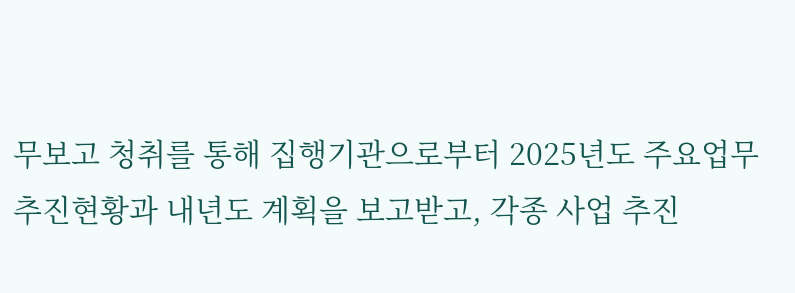무보고 청취를 통해 집행기관으로부터 2025년도 주요업무 추진현황과 내년도 계획을 보고받고, 각종 사업 추진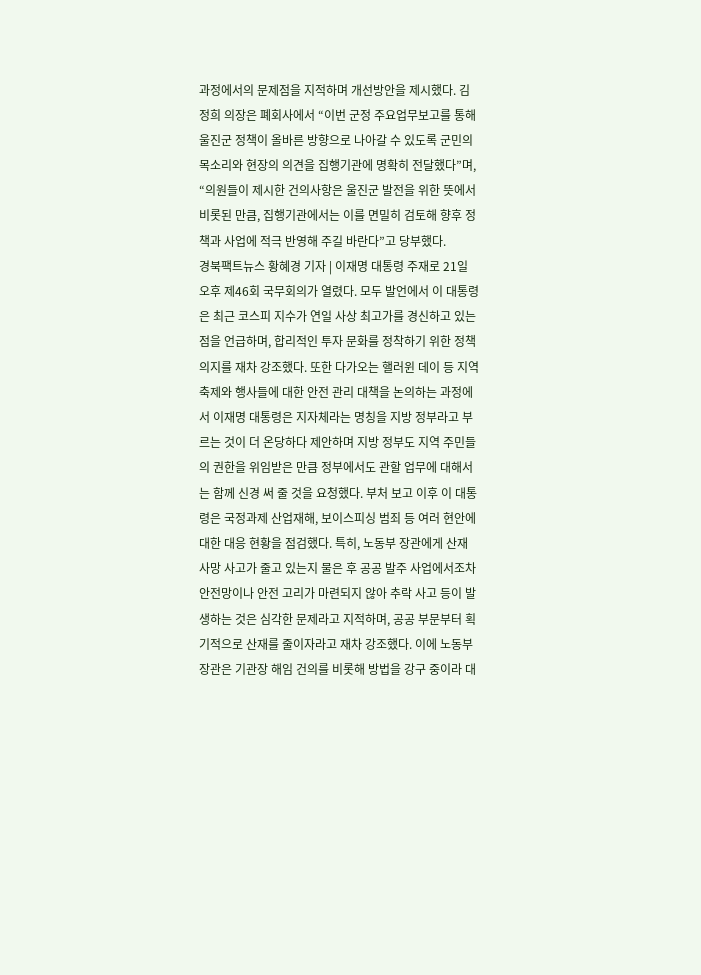과정에서의 문제점을 지적하며 개선방안을 제시했다. 김정희 의장은 폐회사에서 “이번 군정 주요업무보고를 통해 울진군 정책이 올바른 방향으로 나아갈 수 있도록 군민의 목소리와 현장의 의견을 집행기관에 명확히 전달했다”며, “의원들이 제시한 건의사항은 울진군 발전을 위한 뜻에서 비롯된 만큼, 집행기관에서는 이를 면밀히 검토해 향후 정책과 사업에 적극 반영해 주길 바란다”고 당부했다.
경북팩트뉴스 황혜경 기자 | 이재명 대통령 주재로 21일 오후 제46회 국무회의가 열렸다. 모두 발언에서 이 대통령은 최근 코스피 지수가 연일 사상 최고가를 경신하고 있는 점을 언급하며, 합리적인 투자 문화를 정착하기 위한 정책 의지를 재차 강조했다. 또한 다가오는 핼러윈 데이 등 지역 축제와 행사들에 대한 안전 관리 대책을 논의하는 과정에서 이재명 대통령은 지자체라는 명칭을 지방 정부라고 부르는 것이 더 온당하다 제안하며 지방 정부도 지역 주민들의 권한을 위임받은 만큼 정부에서도 관할 업무에 대해서는 함께 신경 써 줄 것을 요청했다. 부처 보고 이후 이 대통령은 국정과제 산업재해, 보이스피싱 범죄 등 여러 현안에 대한 대응 현황을 점검했다. 특히, 노동부 장관에게 산재 사망 사고가 줄고 있는지 물은 후 공공 발주 사업에서조차 안전망이나 안전 고리가 마련되지 않아 추락 사고 등이 발생하는 것은 심각한 문제라고 지적하며, 공공 부문부터 획기적으로 산재를 줄이자라고 재차 강조했다. 이에 노동부 장관은 기관장 해임 건의를 비롯해 방법을 강구 중이라 대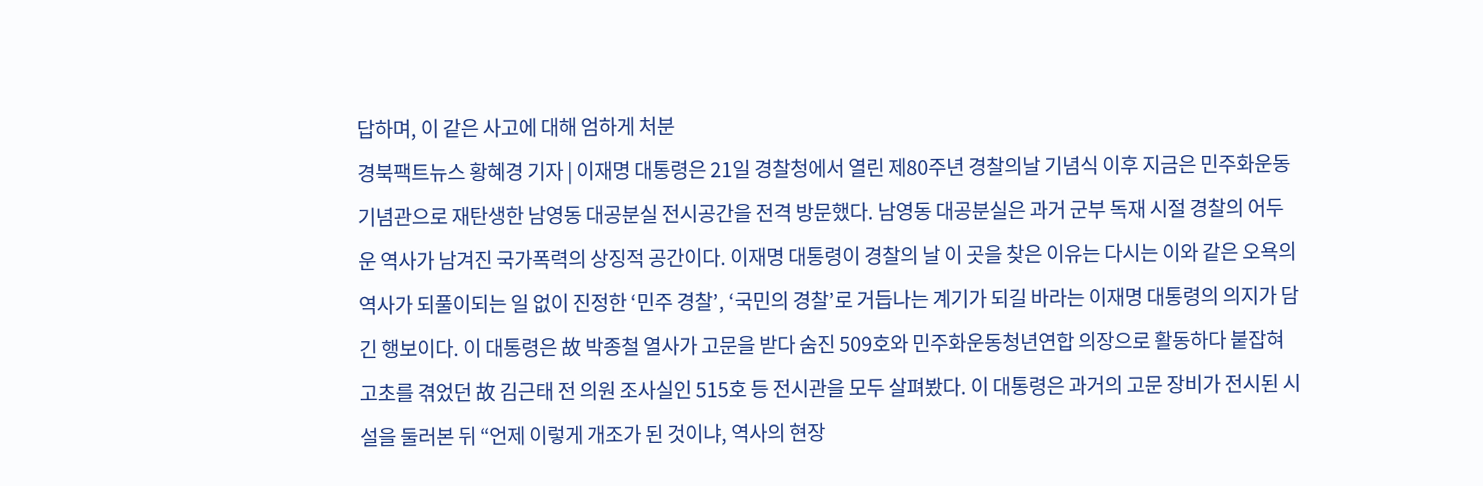답하며, 이 같은 사고에 대해 엄하게 처분
경북팩트뉴스 황혜경 기자 | 이재명 대통령은 21일 경찰청에서 열린 제80주년 경찰의날 기념식 이후 지금은 민주화운동기념관으로 재탄생한 남영동 대공분실 전시공간을 전격 방문했다. 남영동 대공분실은 과거 군부 독재 시절 경찰의 어두운 역사가 남겨진 국가폭력의 상징적 공간이다. 이재명 대통령이 경찰의 날 이 곳을 찾은 이유는 다시는 이와 같은 오욕의 역사가 되풀이되는 일 없이 진정한 ‘민주 경찰’, ‘국민의 경찰’로 거듭나는 계기가 되길 바라는 이재명 대통령의 의지가 담긴 행보이다. 이 대통령은 故 박종철 열사가 고문을 받다 숨진 509호와 민주화운동청년연합 의장으로 활동하다 붙잡혀 고초를 겪었던 故 김근태 전 의원 조사실인 515호 등 전시관을 모두 살펴봤다. 이 대통령은 과거의 고문 장비가 전시된 시설을 둘러본 뒤 “언제 이렇게 개조가 된 것이냐, 역사의 현장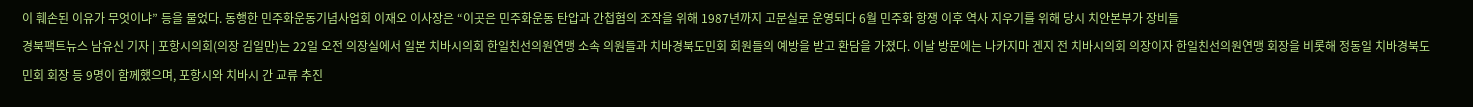이 훼손된 이유가 무엇이냐” 등을 물었다. 동행한 민주화운동기념사업회 이재오 이사장은 “이곳은 민주화운동 탄압과 간첩혐의 조작을 위해 1987년까지 고문실로 운영되다 6월 민주화 항쟁 이후 역사 지우기를 위해 당시 치안본부가 장비들
경북팩트뉴스 남유신 기자 | 포항시의회(의장 김일만)는 22일 오전 의장실에서 일본 치바시의회 한일친선의원연맹 소속 의원들과 치바경북도민회 회원들의 예방을 받고 환담을 가졌다. 이날 방문에는 나카지마 겐지 전 치바시의회 의장이자 한일친선의원연맹 회장을 비롯해 정동일 치바경북도민회 회장 등 9명이 함께했으며, 포항시와 치바시 간 교류 추진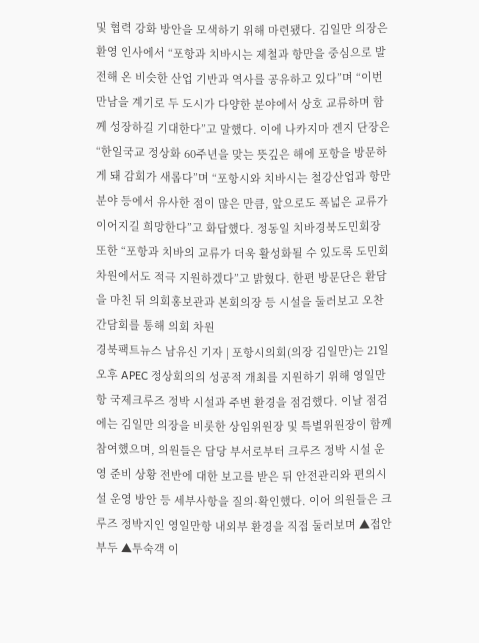및 협력 강화 방안을 모색하기 위해 마련됐다. 김일만 의장은 환영 인사에서 “포항과 치바시는 제철과 항만을 중심으로 발전해 온 비슷한 산업 기반과 역사를 공유하고 있다”며 “이번 만남을 계기로 두 도시가 다양한 분야에서 상호 교류하며 함께 성장하길 기대한다”고 말했다. 이에 나카지마 겐지 단장은 “한일국교 정상화 60주년을 맞는 뜻깊은 해에 포항을 방문하게 돼 감회가 새롭다”며 “포항시와 치바시는 철강산업과 항만 분야 등에서 유사한 점이 많은 만큼, 앞으로도 폭넓은 교류가 이어지길 희망한다”고 화답했다. 정동일 치바경북도민회장 또한 “포항과 치바의 교류가 더욱 활성화될 수 있도록 도민회 차원에서도 적극 지원하겠다”고 밝혔다. 한편 방문단은 환담을 마친 뒤 의회홍보관과 본회의장 등 시설을 둘러보고 오찬 간담회를 통해 의회 차원
경북팩트뉴스 남유신 기자 | 포항시의회(의장 김일만)는 21일 오후 APEC 정상회의의 성공적 개최를 지원하기 위해 영일만항 국제크루즈 정박 시설과 주변 환경을 점검했다. 이날 점검에는 김일만 의장을 비롯한 상임위원장 및 특별위원장이 함께 참여했으며, 의원들은 담당 부서로부터 크루즈 정박 시설 운영 준비 상황 전반에 대한 보고를 받은 뒤 안전관리와 편의시설 운영 방안 등 세부사항을 질의·확인했다. 이어 의원들은 크루즈 정박지인 영일만항 내외부 환경을 직접 둘러보며 ▲접안 부두 ▲투숙객 이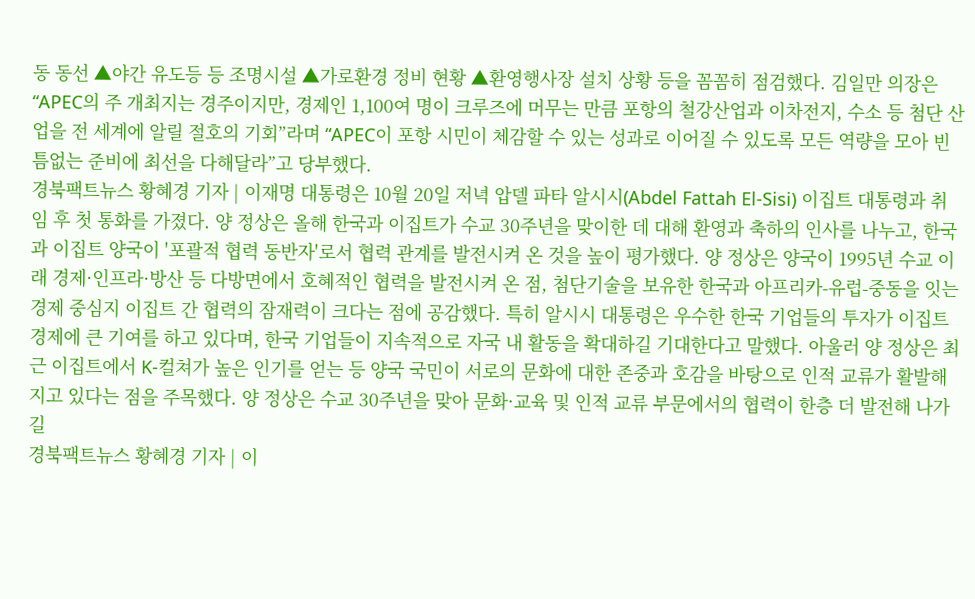동 동선 ▲야간 유도등 등 조명시설 ▲가로환경 정비 현황 ▲환영행사장 설치 상황 등을 꼼꼼히 점검했다. 김일만 의장은 “APEC의 주 개최지는 경주이지만, 경제인 1,100여 명이 크루즈에 머무는 만큼 포항의 철강산업과 이차전지, 수소 등 첨단 산업을 전 세계에 알릴 절호의 기회”라며 “APEC이 포항 시민이 체감할 수 있는 성과로 이어질 수 있도록 모든 역량을 모아 빈틈없는 준비에 최선을 다해달라”고 당부했다.
경북팩트뉴스 황혜경 기자 | 이재명 대통령은 10월 20일 저녁 압델 파타 알시시(Abdel Fattah El-Sisi) 이집트 대통령과 취임 후 첫 통화를 가졌다. 양 정상은 올해 한국과 이집트가 수교 30주년을 맞이한 데 대해 환영과 축하의 인사를 나누고, 한국과 이집트 양국이 '포괄적 협력 동반자'로서 협력 관계를 발전시켜 온 것을 높이 평가했다. 양 정상은 양국이 1995년 수교 이래 경제·인프라·방산 등 다방면에서 호혜적인 협력을 발전시켜 온 점, 첨단기술을 보유한 한국과 아프리카-유럽-중동을 잇는 경제 중심지 이집트 간 협력의 잠재력이 크다는 점에 공감했다. 특히 알시시 대통령은 우수한 한국 기업들의 투자가 이집트 경제에 큰 기여를 하고 있다며, 한국 기업들이 지속적으로 자국 내 활동을 확대하길 기대한다고 말했다. 아울러 양 정상은 최근 이집트에서 K-컬쳐가 높은 인기를 얻는 등 양국 국민이 서로의 문화에 대한 존중과 호감을 바탕으로 인적 교류가 활발해지고 있다는 점을 주목했다. 양 정상은 수교 30주년을 맞아 문화·교육 및 인적 교류 부문에서의 협력이 한층 더 발전해 나가길
경북팩트뉴스 황혜경 기자 | 이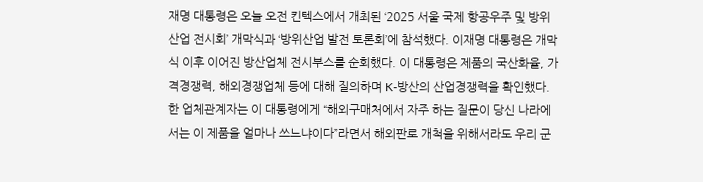재명 대통령은 오늘 오전 킨텍스에서 개최된 ‘2025 서울 국제 항공우주 및 방위산업 전시회’ 개막식과 ‘방위산업 발전 토론회’에 참석했다. 이재명 대통령은 개막식 이후 이어진 방산업체 전시부스를 순회했다. 이 대통령은 제품의 국산화율, 가격경쟁력, 해외경쟁업체 등에 대해 질의하며 K-방산의 산업경쟁력을 확인했다. 한 업체관계자는 이 대통령에게 “해외구매처에서 자주 하는 질문이 당신 나라에서는 이 제품을 얼마나 쓰느냐이다”라면서 해외판로 개척을 위해서라도 우리 군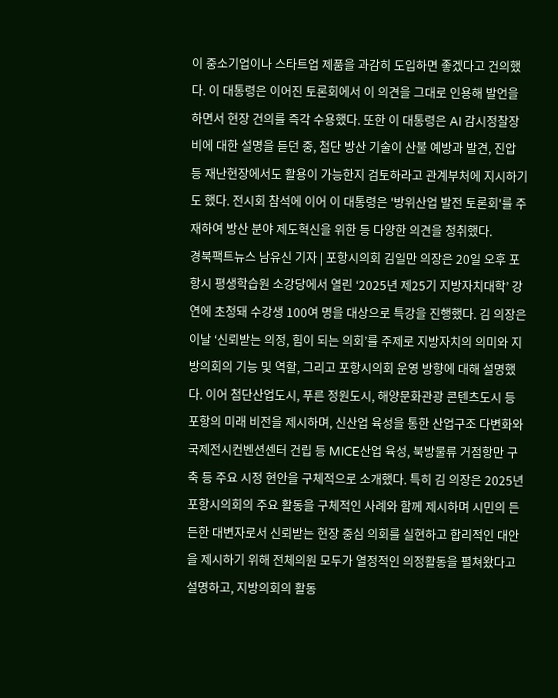이 중소기업이나 스타트업 제품을 과감히 도입하면 좋겠다고 건의했다. 이 대통령은 이어진 토론회에서 이 의견을 그대로 인용해 발언을 하면서 현장 건의를 즉각 수용했다. 또한 이 대통령은 AI 감시정찰장비에 대한 설명을 듣던 중, 첨단 방산 기술이 산불 예방과 발견, 진압 등 재난현장에서도 활용이 가능한지 검토하라고 관계부처에 지시하기도 했다. 전시회 참석에 이어 이 대통령은 '방위산업 발전 토론회'를 주재하여 방산 분야 제도혁신을 위한 등 다양한 의견을 청취했다.
경북팩트뉴스 남유신 기자 | 포항시의회 김일만 의장은 20일 오후 포항시 평생학습원 소강당에서 열린 ‘2025년 제25기 지방자치대학’ 강연에 초청돼 수강생 100여 명을 대상으로 특강을 진행했다. 김 의장은 이날 ‘신뢰받는 의정, 힘이 되는 의회’를 주제로 지방자치의 의미와 지방의회의 기능 및 역할, 그리고 포항시의회 운영 방향에 대해 설명했다. 이어 첨단산업도시, 푸른 정원도시, 해양문화관광 콘텐츠도시 등 포항의 미래 비전을 제시하며, 신산업 육성을 통한 산업구조 다변화와 국제전시컨벤션센터 건립 등 MICE산업 육성, 북방물류 거점항만 구축 등 주요 시정 현안을 구체적으로 소개했다. 특히 김 의장은 2025년 포항시의회의 주요 활동을 구체적인 사례와 함께 제시하며 시민의 든든한 대변자로서 신뢰받는 현장 중심 의회를 실현하고 합리적인 대안을 제시하기 위해 전체의원 모두가 열정적인 의정활동을 펼쳐왔다고 설명하고, 지방의회의 활동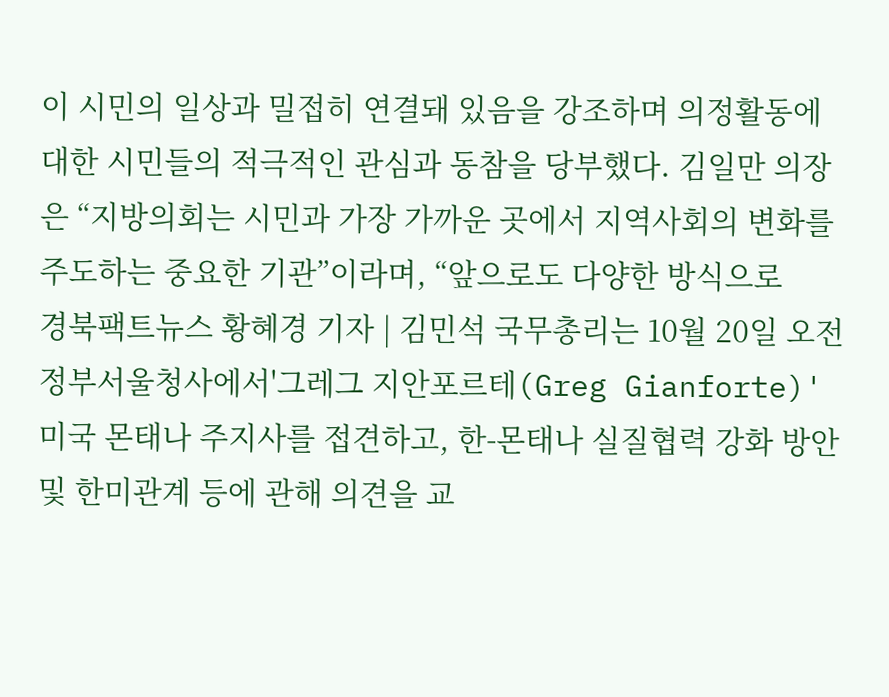이 시민의 일상과 밀접히 연결돼 있음을 강조하며 의정활동에 대한 시민들의 적극적인 관심과 동참을 당부했다. 김일만 의장은 “지방의회는 시민과 가장 가까운 곳에서 지역사회의 변화를 주도하는 중요한 기관”이라며, “앞으로도 다양한 방식으로
경북팩트뉴스 황혜경 기자 | 김민석 국무총리는 10월 20일 오전 정부서울청사에서'그레그 지안포르테(Greg Gianforte)' 미국 몬태나 주지사를 접견하고, 한-몬태나 실질협력 강화 방안 및 한미관계 등에 관해 의견을 교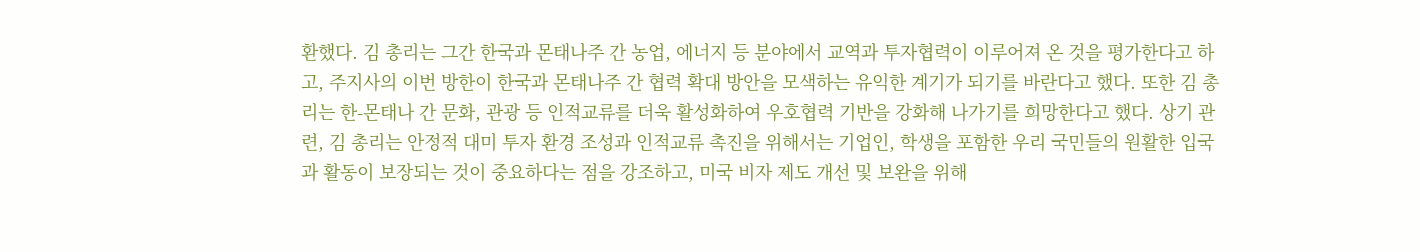환했다. 김 총리는 그간 한국과 몬태나주 간 농업, 에너지 등 분야에서 교역과 투자협력이 이루어져 온 것을 평가한다고 하고, 주지사의 이번 방한이 한국과 몬태나주 간 협력 확대 방안을 모색하는 유익한 계기가 되기를 바란다고 했다. 또한 김 총리는 한-몬태나 간 문화, 관광 등 인적교류를 더욱 활성화하여 우호협력 기반을 강화해 나가기를 희망한다고 했다. 상기 관련, 김 총리는 안정적 대미 투자 환경 조성과 인적교류 촉진을 위해서는 기업인, 학생을 포함한 우리 국민들의 원활한 입국과 활동이 보장되는 것이 중요하다는 점을 강조하고, 미국 비자 제도 개선 및 보완을 위해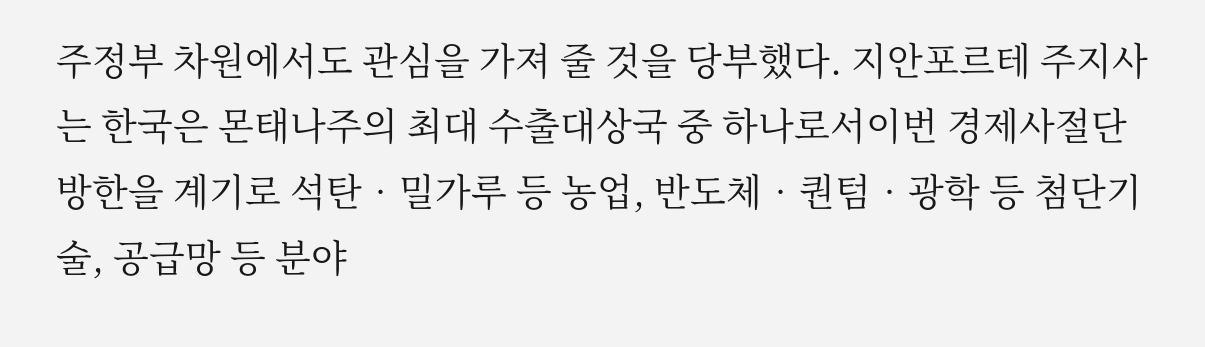주정부 차원에서도 관심을 가져 줄 것을 당부했다. 지안포르테 주지사는 한국은 몬태나주의 최대 수출대상국 중 하나로서이번 경제사절단 방한을 계기로 석탄‧밀가루 등 농업, 반도체‧퀀텀‧광학 등 첨단기술, 공급망 등 분야